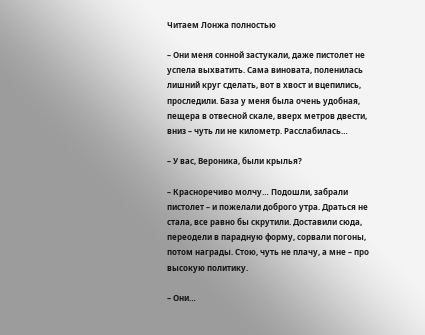Читаем Лонжа полностью

– Они меня сонной застукали, даже пистолет не успела выхватить. Сама виновата, поленилась лишний круг сделать, вот в хвост и вцепились, проследили. База у меня была очень удобная, пещера в отвесной скале, вверх метров двести, вниз – чуть ли не километр. Расслабилась…

– У вас, Вероника, были крылья?

– Красноречиво молчу… Подошли, забрали пистолет – и пожелали доброго утра. Драться не стала, все равно бы скрутили. Доставили сюда, переодели в парадную форму, сорвали погоны, потом награды. Стою, чуть не плачу, а мне – про высокую политику.

– Они…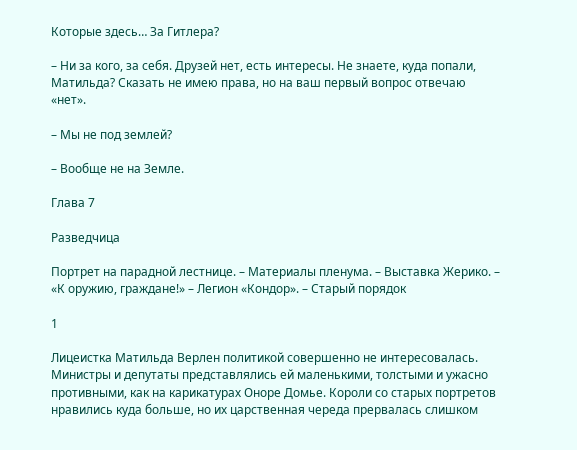Которые здесь… За Гитлера?

– Ни за кого, за себя. Друзей нет, есть интересы. Не знаете, куда попали, Матильда? Сказать не имею права, но на ваш первый вопрос отвечаю «нет».

– Мы не под землей?

– Вообще не на Земле.

Глава 7

Разведчица

Портрет на парадной лестнице. – Материалы пленума. – Выставка Жерико. – «К оружию, граждане!» – Легион «Кондор». – Старый порядок

1

Лицеистка Матильда Верлен политикой совершенно не интересовалась. Министры и депутаты представлялись ей маленькими, толстыми и ужасно противными, как на карикатурах Оноре Домье. Короли со старых портретов нравились куда больше, но их царственная череда прервалась слишком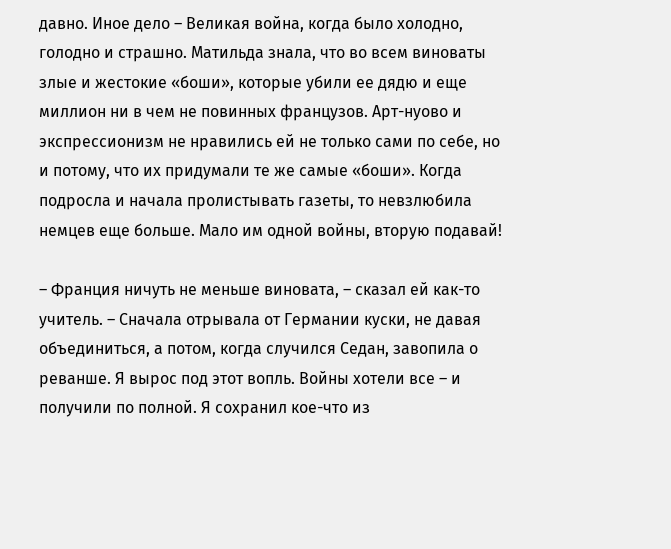давно. Иное дело – Великая война, когда было холодно, голодно и страшно. Матильда знала, что во всем виноваты злые и жестокие «боши», которые убили ее дядю и еще миллион ни в чем не повинных французов. Арт-нуово и экспрессионизм не нравились ей не только сами по себе, но и потому, что их придумали те же самые «боши». Когда подросла и начала пролистывать газеты, то невзлюбила немцев еще больше. Мало им одной войны, вторую подавай!

– Франция ничуть не меньше виновата, – сказал ей как-то учитель. – Сначала отрывала от Германии куски, не давая объединиться, а потом, когда случился Седан, завопила о реванше. Я вырос под этот вопль. Войны хотели все – и получили по полной. Я сохранил кое-что из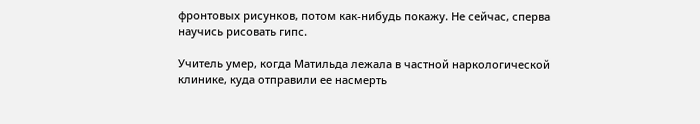фронтовых рисунков, потом как-нибудь покажу. Не сейчас, сперва научись рисовать гипс.

Учитель умер, когда Матильда лежала в частной наркологической клинике, куда отправили ее насмерть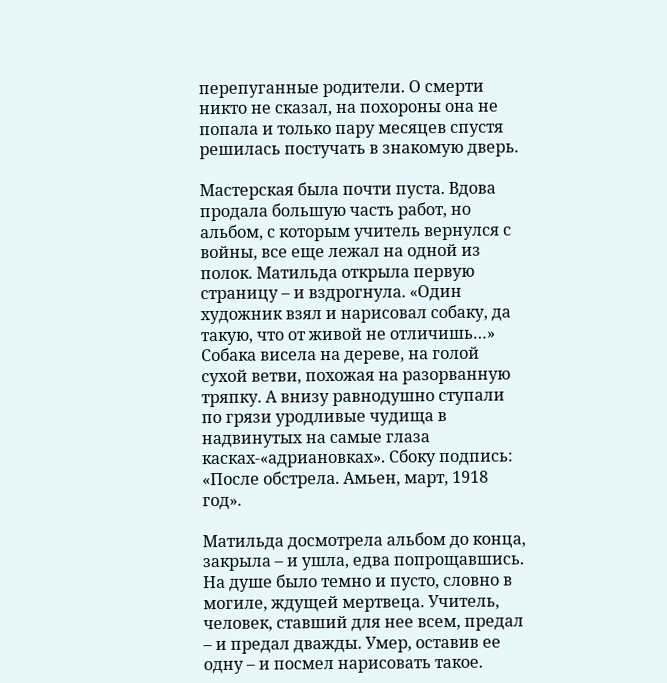перепуганные родители. О смерти никто не сказал, на похороны она не попала и только пару месяцев спустя решилась постучать в знакомую дверь.

Мастерская была почти пуста. Вдова продала большую часть работ, но альбом, с которым учитель вернулся с войны, все еще лежал на одной из полок. Матильда открыла первую страницу – и вздрогнула. «Один художник взял и нарисовал собаку, да такую, что от живой не отличишь…» Собака висела на дереве, на голой сухой ветви, похожая на разорванную тряпку. А внизу равнодушно ступали по грязи уродливые чудища в надвинутых на самые глаза касках-«адриановках». Сбоку подпись: «После обстрела. Амьен, март, 1918 год».

Матильда досмотрела альбом до конца, закрыла – и ушла, едва попрощавшись. На душе было темно и пусто, словно в могиле, ждущей мертвеца. Учитель, человек, ставший для нее всем, предал – и предал дважды. Умер, оставив ее одну – и посмел нарисовать такое.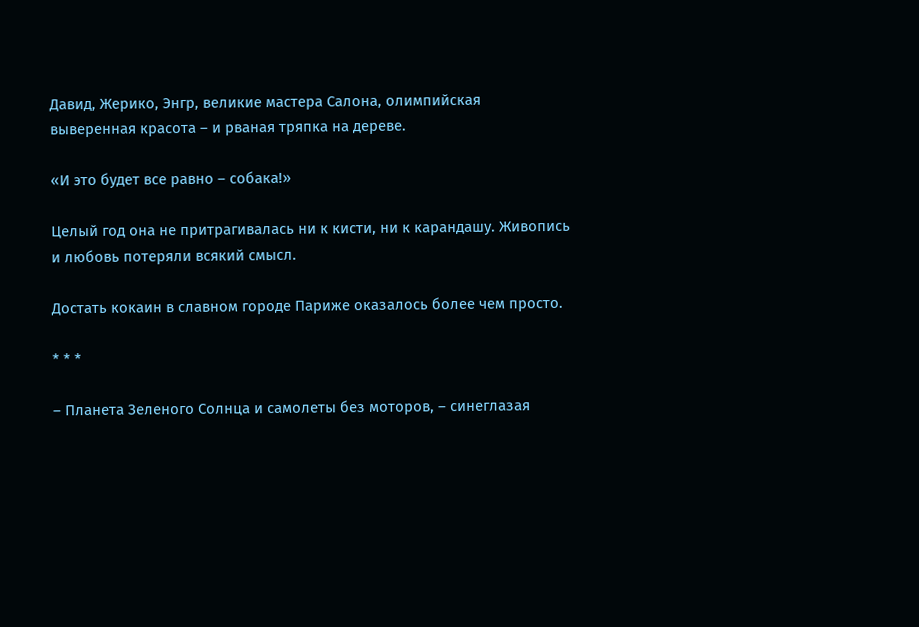Давид, Жерико, Энгр, великие мастера Салона, олимпийская выверенная красота – и рваная тряпка на дереве.

«И это будет все равно – собака!»

Целый год она не притрагивалась ни к кисти, ни к карандашу. Живопись и любовь потеряли всякий смысл.

Достать кокаин в славном городе Париже оказалось более чем просто.

* * *

– Планета Зеленого Солнца и самолеты без моторов, – синеглазая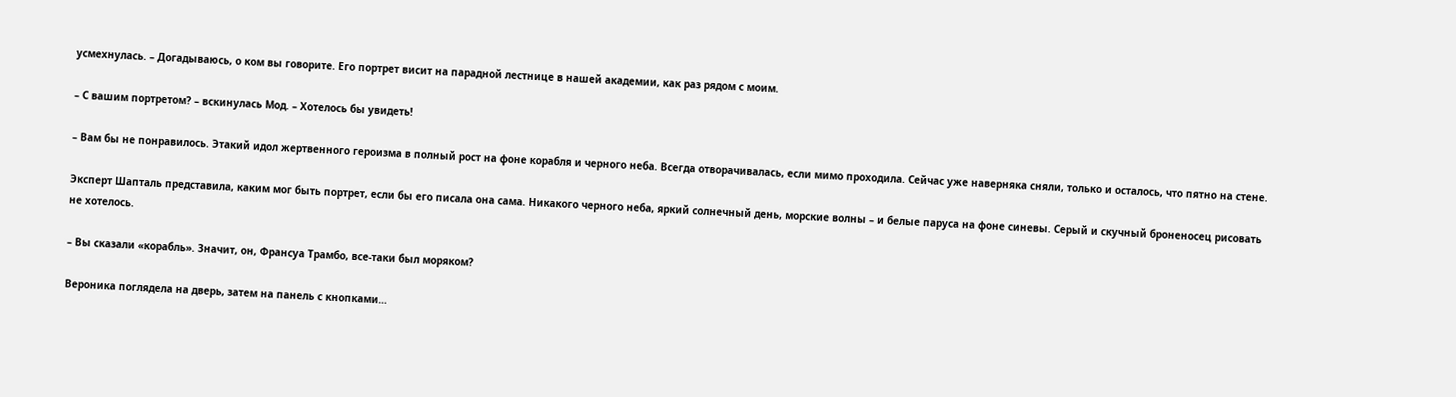усмехнулась. – Догадываюсь, о ком вы говорите. Его портрет висит на парадной лестнице в нашей академии, как раз рядом с моим.

– С вашим портретом? – вскинулась Мод. – Хотелось бы увидеть!

– Вам бы не понравилось. Этакий идол жертвенного героизма в полный рост на фоне корабля и черного неба. Всегда отворачивалась, если мимо проходила. Сейчас уже наверняка сняли, только и осталось, что пятно на стене.

Эксперт Шапталь представила, каким мог быть портрет, если бы его писала она сама. Никакого черного неба, яркий солнечный день, морские волны – и белые паруса на фоне синевы. Серый и скучный броненосец рисовать не хотелось.

– Вы сказали «корабль». Значит, он, Франсуа Трамбо, все-таки был моряком?

Вероника поглядела на дверь, затем на панель с кнопками…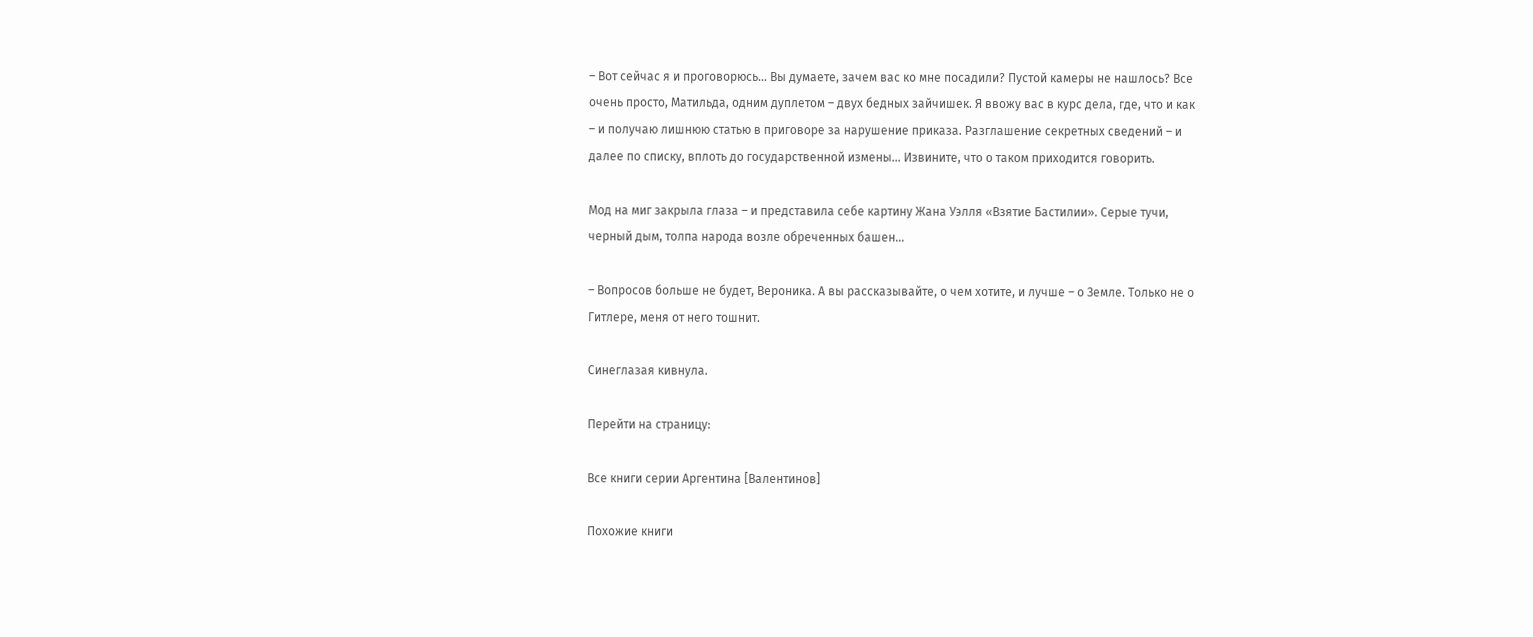– Вот сейчас я и проговорюсь… Вы думаете, зачем вас ко мне посадили? Пустой камеры не нашлось? Все очень просто, Матильда, одним дуплетом – двух бедных зайчишек. Я ввожу вас в курс дела, где, что и как – и получаю лишнюю статью в приговоре за нарушение приказа. Разглашение секретных сведений – и далее по списку, вплоть до государственной измены… Извините, что о таком приходится говорить.

Мод на миг закрыла глаза – и представила себе картину Жана Уэлля «Взятие Бастилии». Серые тучи, черный дым, толпа народа возле обреченных башен…

– Вопросов больше не будет, Вероника. А вы рассказывайте, о чем хотите, и лучше – о Земле. Только не о Гитлере, меня от него тошнит.

Синеглазая кивнула.

Перейти на страницу:

Все книги серии Аргентина [Валентинов]

Похожие книги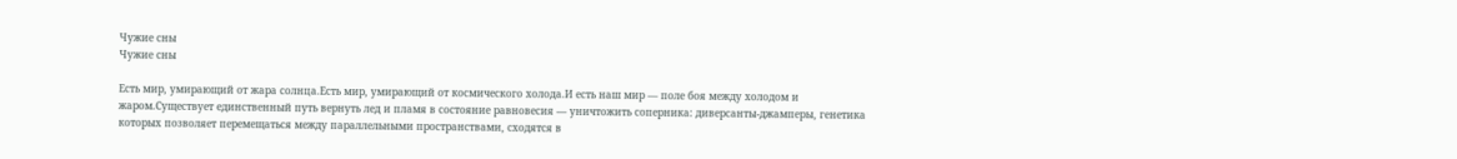Чужие сны
Чужие сны

Есть мир, умирающий от жара солнца.Есть мир, умирающий от космического холода.И есть наш мир — поле боя между холодом и жаром.Существует единственный путь вернуть лед и пламя в состояние равновесия — уничтожить соперника: диверсанты-джамперы, генетика которых позволяет перемещаться между параллельными пространствами, сходятся в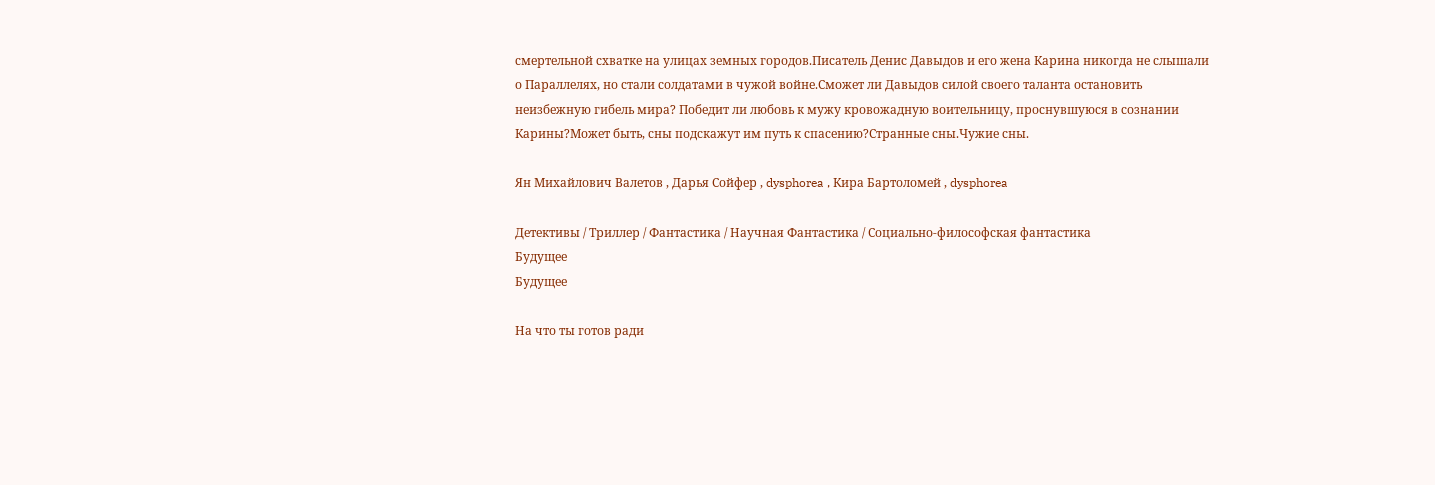смертельной схватке на улицах земных городов.Писатель Денис Давыдов и его жена Карина никогда не слышали о Параллелях, но стали солдатами в чужой войне.Сможет ли Давыдов силой своего таланта остановить неизбежную гибель мира? Победит ли любовь к мужу кровожадную воительницу, проснувшуюся в сознании Карины?Может быть, сны подскажут им путь к спасению?Странные сны.Чужие сны.

Ян Михайлович Валетов , Дарья Сойфер , dysphorea , Кира Бартоломей , dysphorea

Детективы / Триллер / Фантастика / Научная Фантастика / Социально-философская фантастика
Будущее
Будущее

На что ты готов ради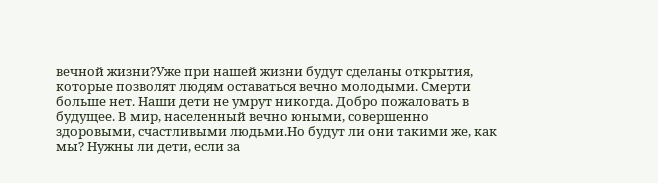вечной жизни?Уже при нашей жизни будут сделаны открытия, которые позволят людям оставаться вечно молодыми. Смерти больше нет. Наши дети не умрут никогда. Добро пожаловать в будущее. В мир, населенный вечно юными, совершенно здоровыми, счастливыми людьми.Но будут ли они такими же, как мы? Нужны ли дети, если за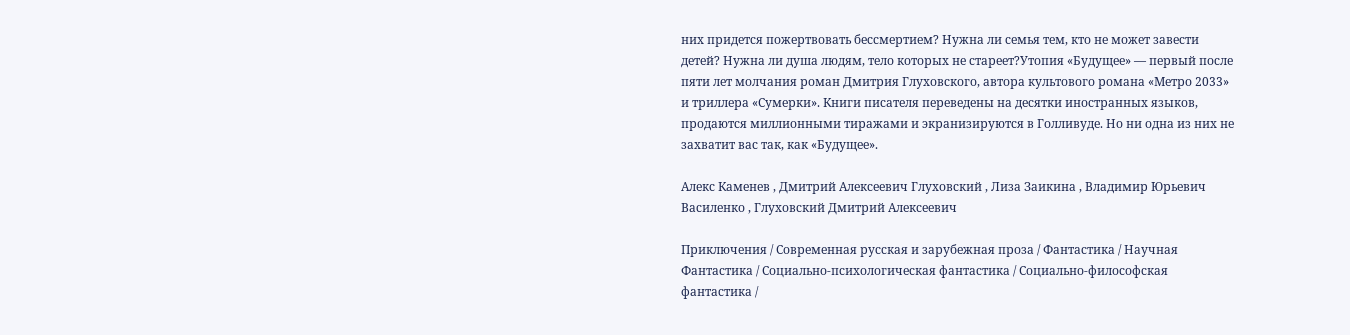них придется пожертвовать бессмертием? Нужна ли семья тем, кто не может завести детей? Нужна ли душа людям, тело которых не стареет?Утопия «Будущее» — первый после пяти лет молчания роман Дмитрия Глуховского, автора культового романа «Метро 2033» и триллера «Сумерки». Книги писателя переведены на десятки иностранных языков, продаются миллионными тиражами и экранизируются в Голливуде. Но ни одна из них не захватит вас так, как «Будущее».

Алекс Каменев , Дмитрий Алексеевич Глуховский , Лиза Заикина , Владимир Юрьевич Василенко , Глуховский Дмитрий Алексеевич

Приключения / Современная русская и зарубежная проза / Фантастика / Научная Фантастика / Социально-психологическая фантастика / Социально-философская фантастика /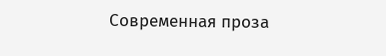Современная проза